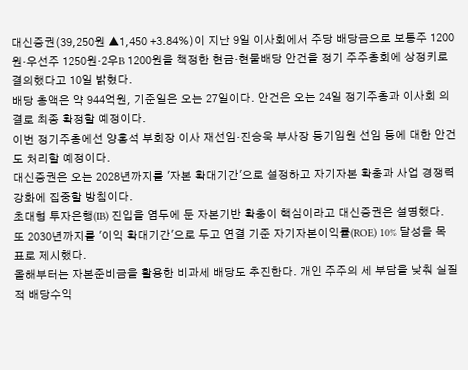대신증권(39,250원 ▲1,450 +3.84%)이 지난 9일 이사회에서 주당 배당금으로 보통주 1200원·우선주 1250원·2우B 1200원을 책정한 현금·현물배당 안건을 정기 주주총회에 상정키로 결의했다고 10일 밝혔다.
배당 총액은 약 944억원, 기준일은 오는 27일이다. 안건은 오는 24일 정기주총과 이사회 의결로 최종 확정할 예정이다.
이번 정기주총에선 양홍석 부회장 이사 재선임·진승욱 부사장 등기임원 선임 등에 대한 안건도 처리할 예정이다.
대신증권은 오는 2028년까지를 '자본 확대기간'으로 설정하고 자기자본 확충과 사업 경쟁력 강화에 집중할 방침이다.
초대형 투자은행(IB) 진입을 염두에 둔 자본기반 확충이 핵심이라고 대신증권은 설명했다.
또 2030년까지를 '이익 확대기간'으로 두고 연결 기준 자기자본이익률(ROE) 10% 달성을 목표로 제시했다.
올해부터는 자본준비금을 활용한 비과세 배당도 추진한다. 개인 주주의 세 부담을 낮춰 실질적 배당수익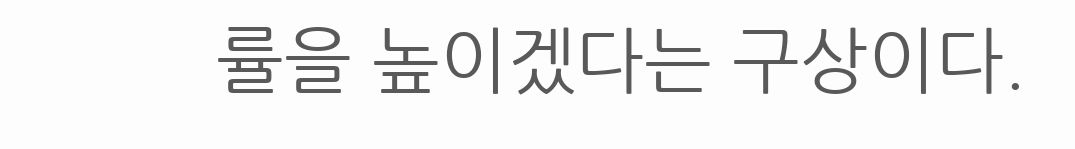률을 높이겠다는 구상이다.